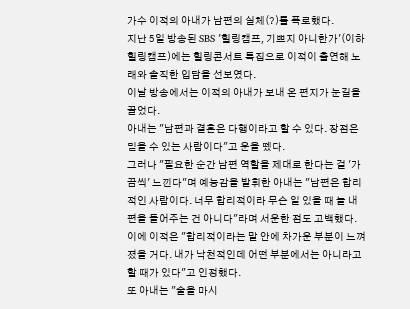가수 이적의 아내가 남편의 실체(?)를 폭로했다.
지난 5일 방송된 SBS '힐링캠프, 기쁘지 아니한가'(이하 힐링캠프)에는 힐링콘서트 특집으로 이적이 출연해 노래와 솔직한 입담을 선보였다.
이날 방송에서는 이적의 아내가 보내 온 편지가 눈길을 끌었다.
아내는 "남편과 결혼은 다행이라고 할 수 있다. 장점은 믿을 수 있는 사람이다"고 운을 뗐다.
그러나 "필요한 순간 남편 역할을 제대로 한다는 걸 '가끔씩' 느낀다"며 예능감을 발휘한 아내는 "남편은 합리적인 사람이다. 너무 합리적이라 무슨 일 있을 때 늘 내 편을 들어주는 건 아니다"라며 서운한 점도 고백했다.
이에 이적은 "합리적이라는 말 안에 차가운 부분이 느껴졌을 거다. 내가 낙천적인데 어떤 부분에서는 아니라고 할 때가 있다"고 인정했다.
또 아내는 "술을 마시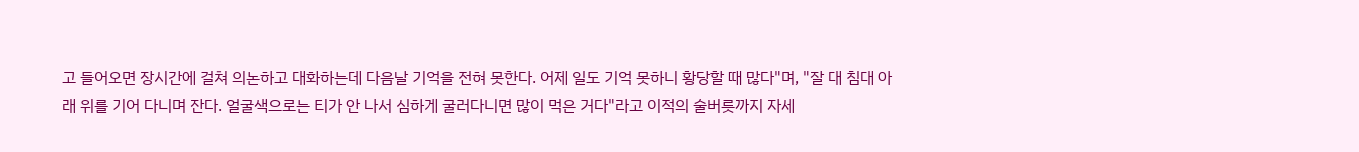고 들어오면 장시간에 걸쳐 의논하고 대화하는데 다음날 기억을 전혀 못한다. 어제 일도 기억 못하니 황당할 때 많다"며, "잘 대 침대 아래 위를 기어 다니며 잔다. 얼굴색으로는 티가 안 나서 심하게 굴러다니면 많이 먹은 거다"라고 이적의 술버릇까지 자세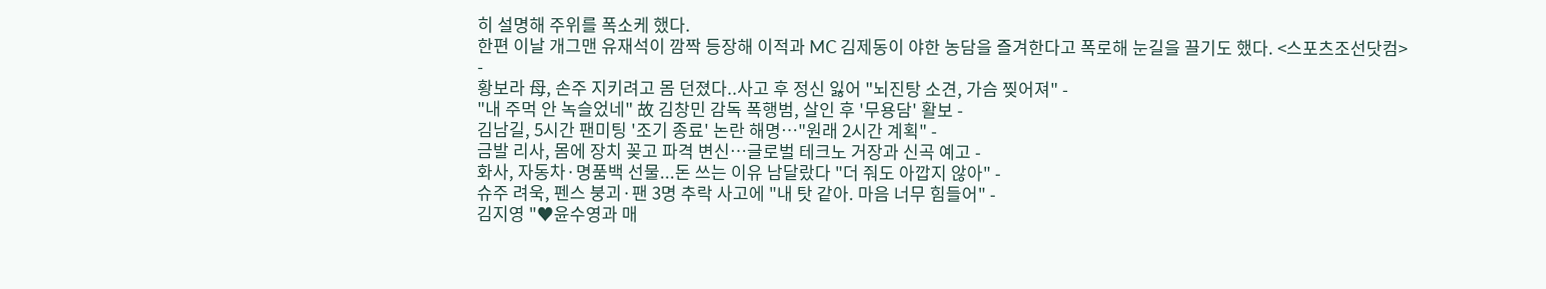히 설명해 주위를 폭소케 했다.
한편 이날 개그맨 유재석이 깜짝 등장해 이적과 MC 김제동이 야한 농담을 즐겨한다고 폭로해 눈길을 끌기도 했다. <스포츠조선닷컴>
-
황보라 母, 손주 지키려고 몸 던졌다..사고 후 정신 잃어 "뇌진탕 소견, 가슴 찢어져" -
"내 주먹 안 녹슬었네" 故 김창민 감독 폭행범, 살인 후 '무용담' 활보 -
김남길, 5시간 팬미팅 '조기 종료' 논란 해명…"원래 2시간 계획" -
금발 리사, 몸에 장치 꽂고 파격 변신…글로벌 테크노 거장과 신곡 예고 -
화사, 자동차·명품백 선물...돈 쓰는 이유 남달랐다 "더 줘도 아깝지 않아" -
슈주 려욱, 펜스 붕괴·팬 3명 추락 사고에 "내 탓 같아. 마음 너무 힘들어" -
김지영 "♥윤수영과 매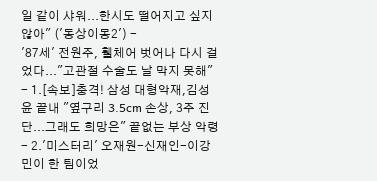일 같이 샤워...한시도 떨어지고 싶지 않아" ('동상이몽2') -
'87세' 전원주, 휄체어 벗어나 다시 걸었다..."고관절 수술도 날 막지 못해"
- 1.[속보]충격! 삼성 대형악재,김성윤 끝내 "옆구리 3.5cm 손상, 3주 진단...그래도 희망은" 끝없는 부상 악령
- 2.'미스터리' 오재원-신재인-이강민이 한 팀이었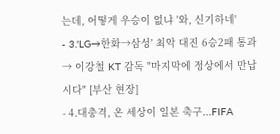는데, 어떻게 우승이 없냐 '와, 신기하네'
- 3.'LG→한화→삼성' 최악 대진 6승2패 통과 → 이강철 KT 감독 "마지막에 정상에서 만납시다" [부산 현장]
- 4.대충격, 온 세상이 일본 축구...FIFA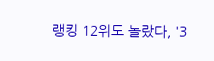랭킹 12위도 놀랐다, '3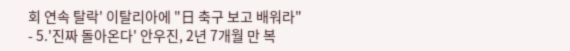회 연속 탈락' 이탈리아에 "日 축구 보고 배워라"
- 5.'진짜 돌아온다' 안우진, 2년 7개월 만 복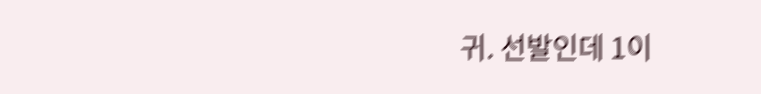귀. 선발인데 1이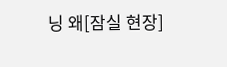닝 왜[잠실 현장]